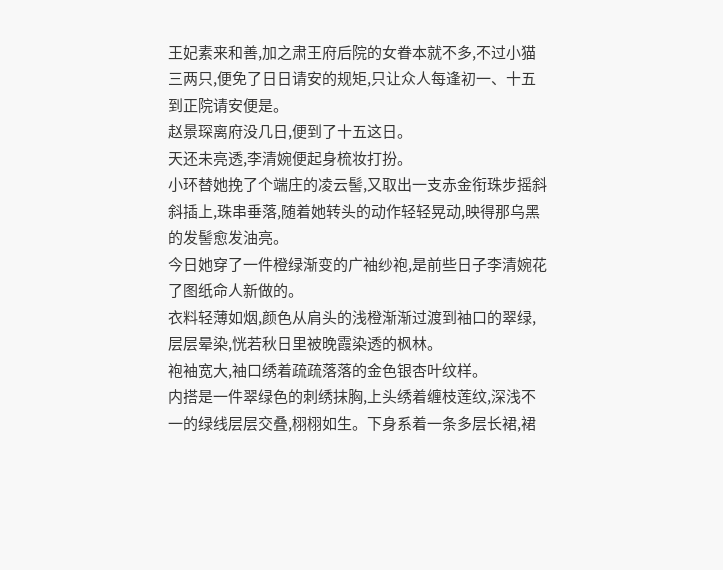王妃素来和善,加之肃王府后院的女眷本就不多,不过小猫三两只,便免了日日请安的规矩,只让众人每逢初一、十五到正院请安便是。
赵景琛离府没几日,便到了十五这日。
天还未亮透,李清婉便起身梳妆打扮。
小环替她挽了个端庄的凌云髻,又取出一支赤金衔珠步摇斜斜插上,珠串垂落,随着她转头的动作轻轻晃动,映得那乌黑的发髻愈发油亮。
今日她穿了一件橙绿渐变的广袖纱袍,是前些日子李清婉花了图纸命人新做的。
衣料轻薄如烟,颜色从肩头的浅橙渐渐过渡到袖口的翠绿,层层晕染,恍若秋日里被晚霞染透的枫林。
袍袖宽大,袖口绣着疏疏落落的金色银杏叶纹样。
内搭是一件翠绿色的刺绣抹胸,上头绣着缠枝莲纹,深浅不一的绿线层层交叠,栩栩如生。下身系着一条多层长裙,裙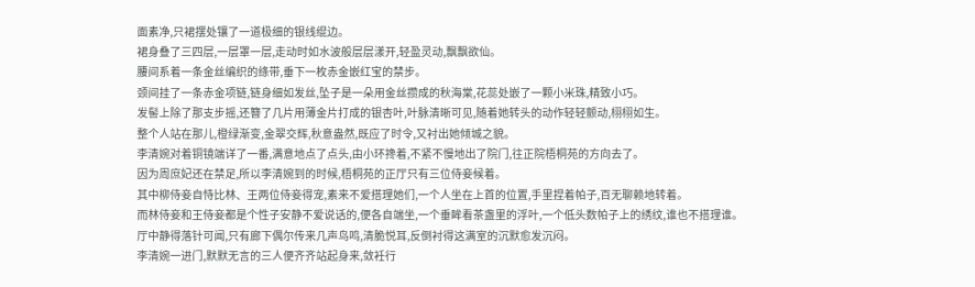面素净,只裙摆处镶了一道极细的银线绲边。
裙身叠了三四层,一层罩一层,走动时如水波般层层漾开,轻盈灵动,飘飘欲仙。
腰间系着一条金丝编织的绦带,垂下一枚赤金嵌红宝的禁步。
颈间挂了一条赤金项链,链身细如发丝,坠子是一朵用金丝攒成的秋海棠,花蕊处嵌了一颗小米珠,精致小巧。
发髻上除了那支步摇,还簪了几片用薄金片打成的银杏叶,叶脉清晰可见,随着她转头的动作轻轻颤动,栩栩如生。
整个人站在那儿,橙绿渐变,金翠交辉,秋意盎然,既应了时令,又衬出她倾城之貌。
李清婉对着铜镜端详了一番,满意地点了点头,由小环搀着,不紧不慢地出了院门,往正院梧桐苑的方向去了。
因为周庶妃还在禁足,所以李清婉到的时候,梧桐苑的正厅只有三位侍妾候着。
其中柳侍妾自恃比林、王两位侍妾得宠,素来不爱搭理她们,一个人坐在上首的位置,手里捏着帕子,百无聊赖地转着。
而林侍妾和王侍妾都是个性子安静不爱说话的,便各自端坐,一个垂眸看茶盏里的浮叶,一个低头数帕子上的绣纹,谁也不搭理谁。
厅中静得落针可闻,只有廊下偶尔传来几声鸟鸣,清脆悦耳,反倒衬得这满室的沉默愈发沉闷。
李清婉一进门,默默无言的三人便齐齐站起身来,敛衽行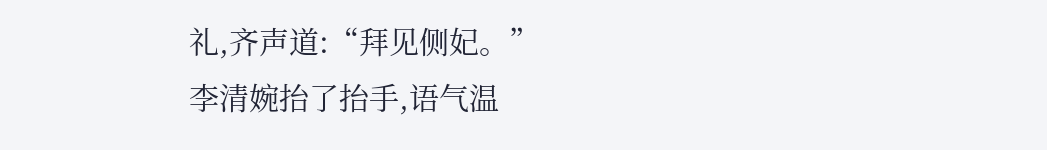礼,齐声道:“拜见侧妃。”
李清婉抬了抬手,语气温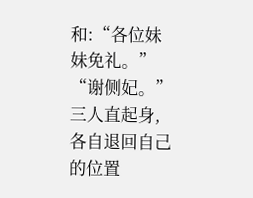和:“各位妹妹免礼。”
“谢侧妃。”
三人直起身,各自退回自己的位置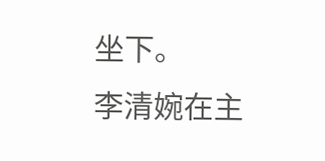坐下。
李清婉在主